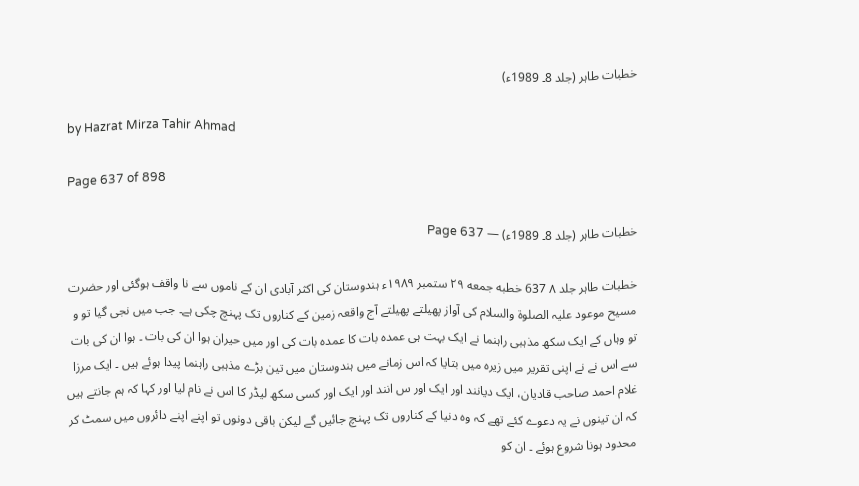خطبات طاہر (جلد 8۔ 1989ء)

by Hazrat Mirza Tahir Ahmad

Page 637 of 898

خطبات طاہر (جلد 8۔ 1989ء) — Page 637

خطبات طاہر جلد ۸ 637 خطبه جمعه ۲۹ ستمبر ۱۹۸۹ء ہندوستان کی اکثر آبادی ان کے ناموں سے نا واقف ہوگئی اور حضرت مسیح موعود علیہ الصلوۃ والسلام کی آواز پھیلتے پھیلتے آج واقعہ زمین کے کناروں تک پہنچ چکی ہے۔ جب میں نجی گیا تو و تو وہاں کے ایک سکھ مذہبی راہنما نے ایک بہت ہی عمدہ بات کا عمدہ بات کی اور میں حیران ہوا ان کی بات ۔ ہوا ان کی بات سے اس نے نے اپنی تقریر میں زیرہ میں بتایا کہ اس زمانے میں ہندوستان میں تین بڑے مذہبی راہنما پیدا ہوئے ہیں ۔ ایک مرزا غلام احمد صاحب قادیان، ایک دیانند اور ایک اور س انند اور ایک اور کسی سکھ لیڈر کا اس نے نام لیا اور کہا کہ ہم جانتے ہیں کہ ان تینوں نے یہ دعوے کئے تھے کہ وہ دنیا کے کناروں تک پہنچ جائیں گے لیکن باقی دونوں تو اپنے اپنے دائروں میں سمٹ کر محدود ہونا شروع ہوئے ۔ ان کو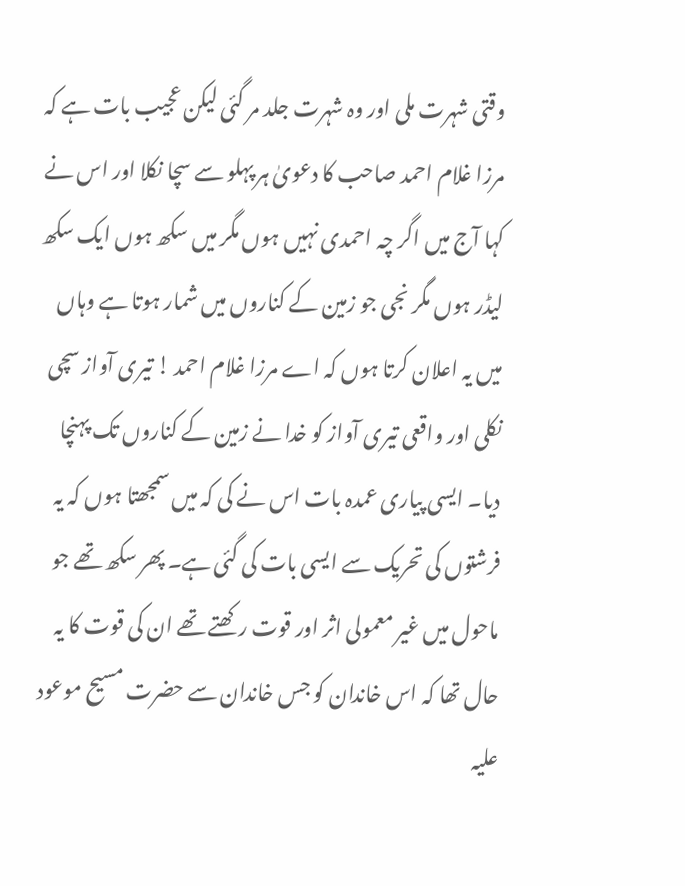وقتی شہرت ملی اور وہ شہرت جلد مر گئی لیکن عجیب بات ہے کہ مرزا غلام احمد صاحب کا دعویٰ ہر پہلو سے سچا نکلا اور اس نے کہا آج میں اگر چہ احمدی نہیں ہوں مگر میں سکھ ہوں ایک سکھ لیڈر ہوں مگر نجی جو زمین کے کناروں میں شمار ہوتا ہے وہاں میں یہ اعلان کرتا ہوں کہ اے مرزا غلام احمد ! تیری آواز سچی نکلی اور واقعی تیری آواز کو خدا نے زمین کے کناروں تک پہنچا دیا۔ ایسی پیاری عمدہ بات اس نے کی کہ میں سمجھتا ہوں کہ یہ فرشتوں کی تحریک سے ایسی بات کی گئی ہے۔ پھر سکھ تھے جو ماحول میں غیر معمولی اثر اور قوت رکھتے تھے ان کی قوت کا یہ حال تھا کہ اس خاندان کو جس خاندان سے حضرت مسیح موعود علیہ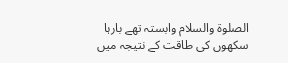الصلوۃ والسلام وابستہ تھے بارہا سکھوں کی طاقت کے نتیجہ میں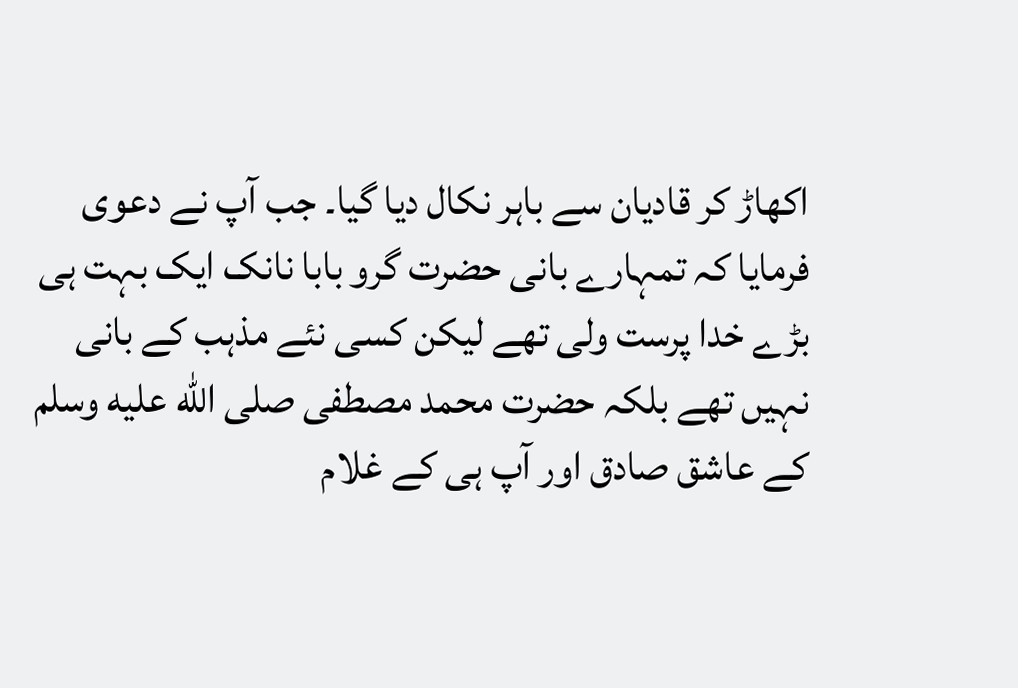اکھاڑ کر قادیان سے باہر نکال دیا گیا۔ جب آپ نے دعوی فرمایا کہ تمہارے بانی حضرت گرو بابا نانک ایک بہت ہی بڑے خدا پرست ولی تھے لیکن کسی نئے مذہب کے بانی نہیں تھے بلکہ حضرت محمد مصطفی صلى الله عليه وسلم کے عاشق صادق اور آپ ہی کے غلام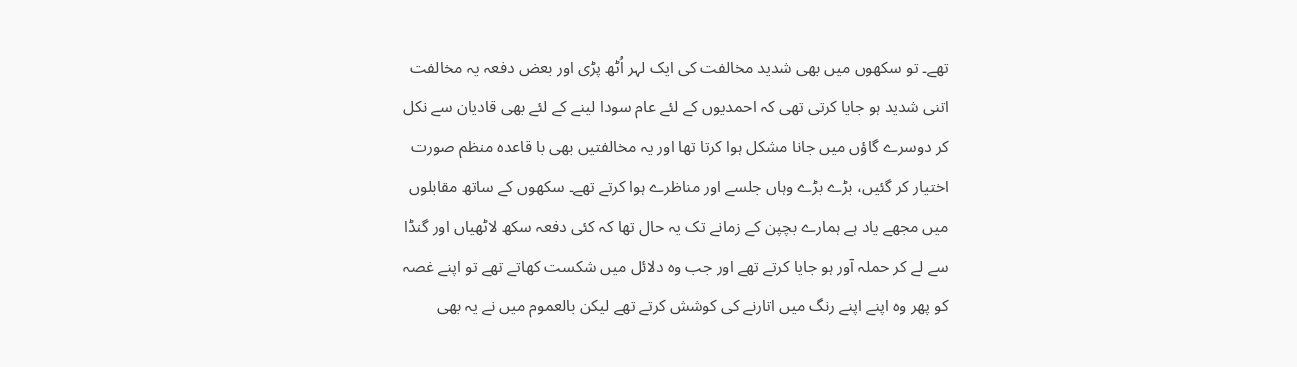تھے۔ تو سکھوں میں بھی شدید مخالفت کی ایک لہر اُٹھ پڑی اور بعض دفعہ یہ مخالفت اتنی شدید ہو جایا کرتی تھی کہ احمدیوں کے لئے عام سودا لینے کے لئے بھی قادیان سے نکل کر دوسرے گاؤں میں جانا مشکل ہوا کرتا تھا اور یہ مخالفتیں بھی با قاعدہ منظم صورت اختیار کر گئیں، بڑے بڑے وہاں جلسے اور مناظرے ہوا کرتے تھے۔ سکھوں کے ساتھ مقابلوں میں مجھے یاد ہے ہمارے بچپن کے زمانے تک یہ حال تھا کہ کئی دفعہ سکھ لاٹھیاں اور گنڈا سے لے کر حملہ آور ہو جایا کرتے تھے اور جب وہ دلائل میں شکست کھاتے تھے تو اپنے غصہ کو پھر وہ اپنے اپنے رنگ میں اتارنے کی کوشش کرتے تھے لیکن بالعموم میں نے یہ بھی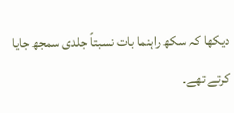دیکھا کہ سکھ راہنما بات نسبتاً جلدی سمجھ جایا کرتے تھے۔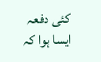کئی دفعہ ایسا ہوا کہ